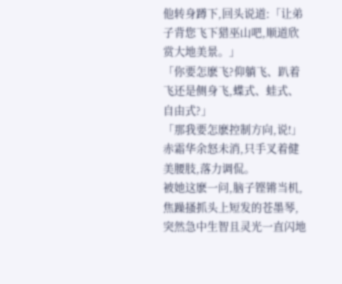他转身蹲下,回头说道:「让弟子背您飞下猎巫山吧,顺道欣赏大地美景。」
「你要怎麽飞?仰躺飞、趴着飞还是侧身飞,蝶式、蛙式、自由式?」
「那我要怎麽控制方向,说!」赤霜华余怒未消,只手叉着健美腰肢,落力调侃。
被她这麽一问,脑子铿锵当机,焦躁搔抓头上短发的苍墨琴,突然急中生智且灵光一直闪地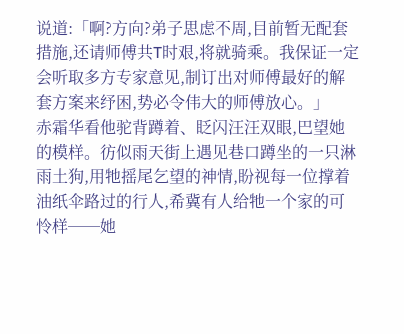说道:「啊?方向?弟子思虑不周,目前暂无配套措施,还请师傅共T时艰,将就骑乘。我保证一定会听取多方专家意见,制订出对师傅最好的解套方案来纾困,势必令伟大的师傅放心。」
赤霜华看他驼背蹲着、眨闪汪汪双眼,巴望她的模样。彷似雨天街上遇见巷口蹲坐的一只淋雨土狗,用牠摇尾乞望的神情,盼视每一位撑着油纸伞路过的行人,希冀有人给牠一个家的可怜样──她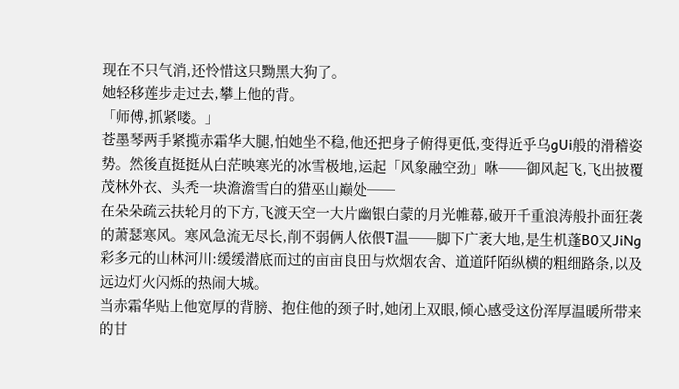现在不只气消,还怜惜这只黝黑大狗了。
她轻移莲步走过去,攀上他的背。
「师傅,抓紧喽。」
苍墨琴两手紧揽赤霜华大腿,怕她坐不稳,他还把身子俯得更低,变得近乎乌gUi般的滑稽姿势。然後直挺挺从白茫映寒光的冰雪极地,运起「风象融空劲」咻──御风起飞,飞出披覆茂林外衣、头秃一块澹澹雪白的猎巫山巅处──
在朵朵疏云扶轮月的下方,飞渡天空一大片幽银白蒙的月光帷幕,破开千重浪涛般扑面狂袭的萧瑟寒风。寒风急流无尽长,削不弱俩人依偎T温──脚下广袤大地,是生机蓬B0又JiNg彩多元的山林河川:缓缓潜底而过的亩亩良田与炊烟农舍、道道阡陌纵横的粗细路条,以及远边灯火闪烁的热闹大城。
当赤霜华贴上他宽厚的背膀、抱住他的颈子时,她闭上双眼,倾心感受这份浑厚温暖所带来的甘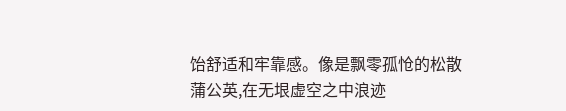饴舒适和牢靠感。像是飘零孤怆的松散蒲公英,在无垠虚空之中浪迹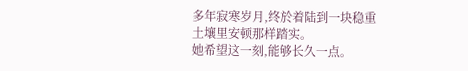多年寂寒岁月,终於着陆到一块稳重土壤里安顿那样踏实。
她希望这一刻,能够长久一点。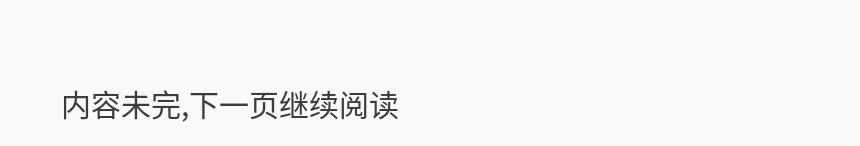内容未完,下一页继续阅读